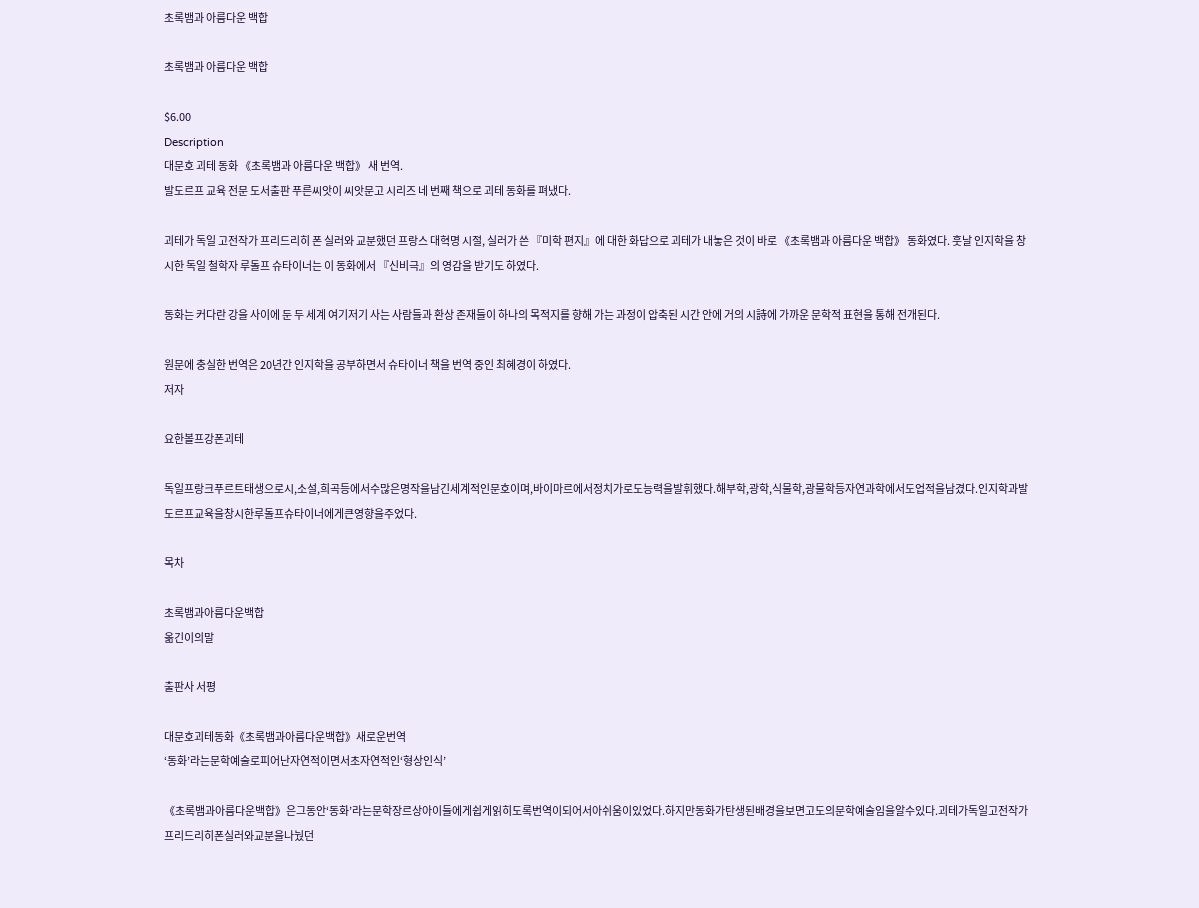초록뱀과 아름다운 백합

초록뱀과 아름다운 백합

$6.00
Description
대문호 괴테 동화 《초록뱀과 아름다운 백합》 새 번역.
발도르프 교육 전문 도서출판 푸른씨앗이 씨앗문고 시리즈 네 번째 책으로 괴테 동화를 펴냈다.

괴테가 독일 고전작가 프리드리히 폰 실러와 교분했던 프랑스 대혁명 시절, 실러가 쓴 『미학 편지』에 대한 화답으로 괴테가 내놓은 것이 바로 《초록뱀과 아름다운 백합》 동화였다. 훗날 인지학을 창시한 독일 철학자 루돌프 슈타이너는 이 동화에서 『신비극』의 영감을 받기도 하였다.

동화는 커다란 강을 사이에 둔 두 세계 여기저기 사는 사람들과 환상 존재들이 하나의 목적지를 향해 가는 과정이 압축된 시간 안에 거의 시詩에 가까운 문학적 표현을 통해 전개된다.

원문에 충실한 번역은 20년간 인지학을 공부하면서 슈타이너 책을 번역 중인 최혜경이 하였다.
저자

요한볼프강폰괴테

독일프랑크푸르트태생으로시,소설,희곡등에서수많은명작을남긴세계적인문호이며,바이마르에서정치가로도능력을발휘했다.해부학,광학,식물학,광물학등자연과학에서도업적을남겼다.인지학과발도르프교육을창시한루돌프슈타이너에게큰영향을주었다.

목차

초록뱀과아름다운백합
옮긴이의말

출판사 서평

대문호괴테동화《초록뱀과아름다운백합》새로운번역
‘동화’라는문학예술로피어난자연적이면서초자연적인‘형상인식’

《초록뱀과아름다운백합》은그동안‘동화’라는문학장르상아이들에게쉽게읽히도록번역이되어서아쉬움이있었다.하지만동화가탄생된배경을보면고도의문학예술임을알수있다.괴테가독일고전작가프리드리히폰실러와교분을나눴던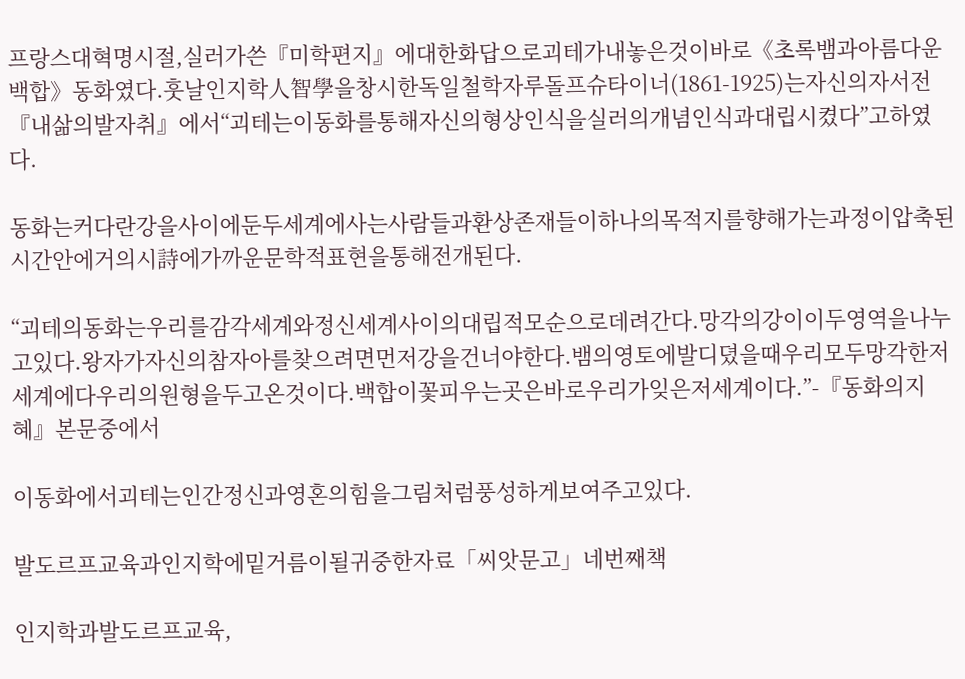프랑스대혁명시절,실러가쓴『미학편지』에대한화답으로괴테가내놓은것이바로《초록뱀과아름다운백합》동화였다.훗날인지학人智學을창시한독일철학자루돌프슈타이너(1861-1925)는자신의자서전『내삶의발자취』에서“괴테는이동화를통해자신의형상인식을실러의개념인식과대립시켰다”고하였다.

동화는커다란강을사이에둔두세계에사는사람들과환상존재들이하나의목적지를향해가는과정이압축된시간안에거의시詩에가까운문학적표현을통해전개된다.

“괴테의동화는우리를감각세계와정신세계사이의대립적모순으로데려간다.망각의강이이두영역을나누고있다.왕자가자신의참자아를찾으려면먼저강을건너야한다.뱀의영토에발디뎠을때우리모두망각한저세계에다우리의원형을두고온것이다.백합이꽃피우는곳은바로우리가잊은저세계이다.”-『동화의지혜』본문중에서

이동화에서괴테는인간정신과영혼의힘을그림처럼풍성하게보여주고있다.

발도르프교육과인지학에밑거름이될귀중한자료「씨앗문고」네번째책

인지학과발도르프교육,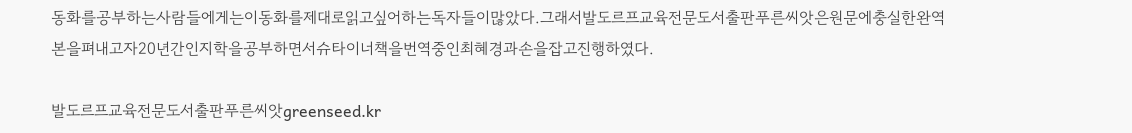동화를공부하는사람들에게는이동화를제대로읽고싶어하는독자들이많았다.그래서발도르프교육전문도서출판푸른씨앗은원문에충실한완역본을펴내고자20년간인지학을공부하면서슈타이너책을번역중인최혜경과손을잡고진행하였다.

발도르프교육전문도서출판푸른씨앗greenseed.kr